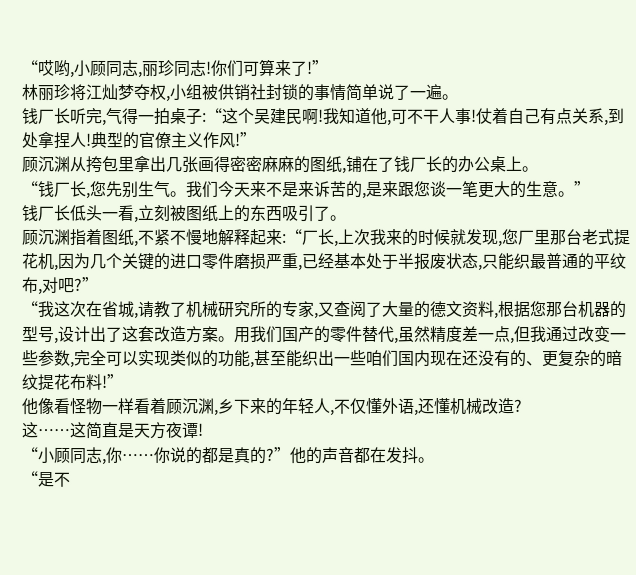“哎哟,小顾同志,丽珍同志!你们可算来了!”
林丽珍将江灿梦夺权,小组被供销社封锁的事情简单说了一遍。
钱厂长听完,气得一拍桌子:“这个吴建民啊!我知道他,可不干人事!仗着自己有点关系,到处拿捏人!典型的官僚主义作风!”
顾沉渊从挎包里拿出几张画得密密麻麻的图纸,铺在了钱厂长的办公桌上。
“钱厂长,您先别生气。我们今天来不是来诉苦的,是来跟您谈一笔更大的生意。”
钱厂长低头一看,立刻被图纸上的东西吸引了。
顾沉渊指着图纸,不紧不慢地解释起来:“厂长,上次我来的时候就发现,您厂里那台老式提花机,因为几个关键的进口零件磨损严重,已经基本处于半报废状态,只能织最普通的平纹布,对吧?”
“我这次在省城,请教了机械研究所的专家,又查阅了大量的德文资料,根据您那台机器的型号,设计出了这套改造方案。用我们国产的零件替代,虽然精度差一点,但我通过改变一些参数,完全可以实现类似的功能,甚至能织出一些咱们国内现在还没有的、更复杂的暗纹提花布料!”
他像看怪物一样看着顾沉渊,乡下来的年轻人,不仅懂外语,还懂机械改造?
这……这简直是天方夜谭!
“小顾同志,你……你说的都是真的?”他的声音都在发抖。
“是不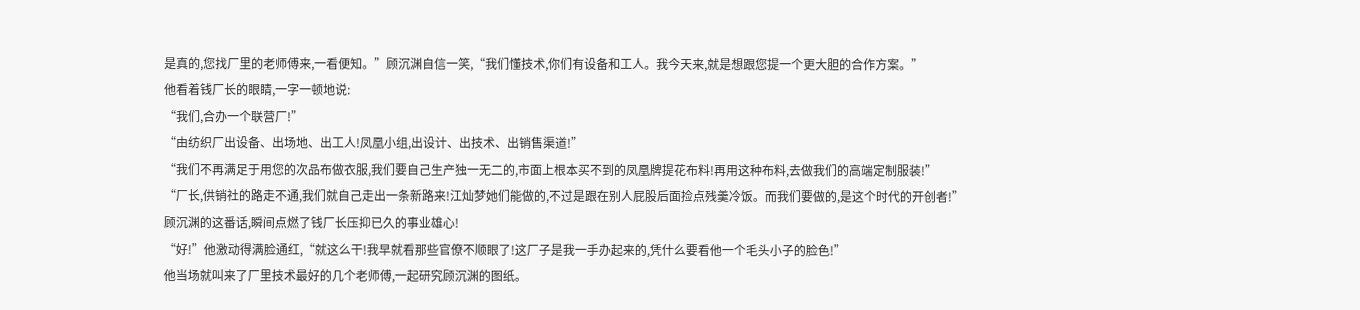是真的,您找厂里的老师傅来,一看便知。”顾沉渊自信一笑,“我们懂技术,你们有设备和工人。我今天来,就是想跟您提一个更大胆的合作方案。”
他看着钱厂长的眼睛,一字一顿地说:
“我们,合办一个联营厂!”
“由纺织厂出设备、出场地、出工人!凤凰小组,出设计、出技术、出销售渠道!”
“我们不再满足于用您的次品布做衣服,我们要自己生产独一无二的,市面上根本买不到的凤凰牌提花布料!再用这种布料,去做我们的高端定制服装!”
“厂长,供销社的路走不通,我们就自己走出一条新路来!江灿梦她们能做的,不过是跟在别人屁股后面捡点残羹冷饭。而我们要做的,是这个时代的开创者!”
顾沉渊的这番话,瞬间点燃了钱厂长压抑已久的事业雄心!
“好!”他激动得满脸通红,“就这么干!我早就看那些官僚不顺眼了!这厂子是我一手办起来的,凭什么要看他一个毛头小子的脸色!”
他当场就叫来了厂里技术最好的几个老师傅,一起研究顾沉渊的图纸。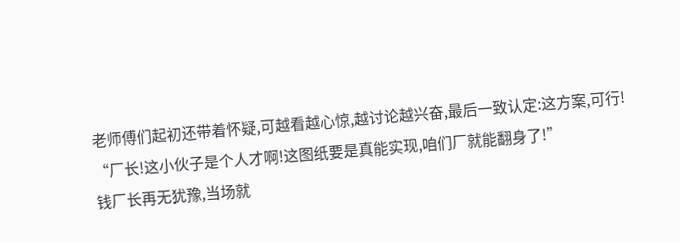老师傅们起初还带着怀疑,可越看越心惊,越讨论越兴奋,最后一致认定:这方案,可行!
“厂长!这小伙子是个人才啊!这图纸要是真能实现,咱们厂就能翻身了!”
钱厂长再无犹豫,当场就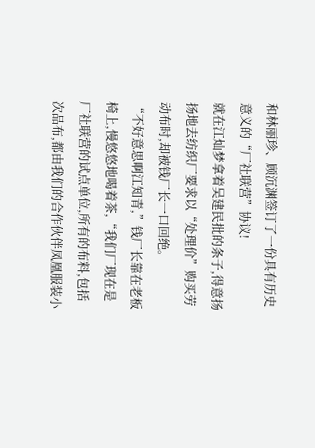和林丽珍、顾沉渊签订了一份具有历史意义的“厂社联营”协议!
就在江灿梦拿着吴建民批的条子,得意扬扬地去纺织厂要求以“处理价”购买劳动布时,却被钱厂长一口回绝。
“不好意思啊江知青,”钱厂长靠在老板椅上,慢悠悠地喝着茶,“我们厂现在是厂社联营的试点单位,所有的布料,包括次品布,都由我们的合作伙伴凤凰服装小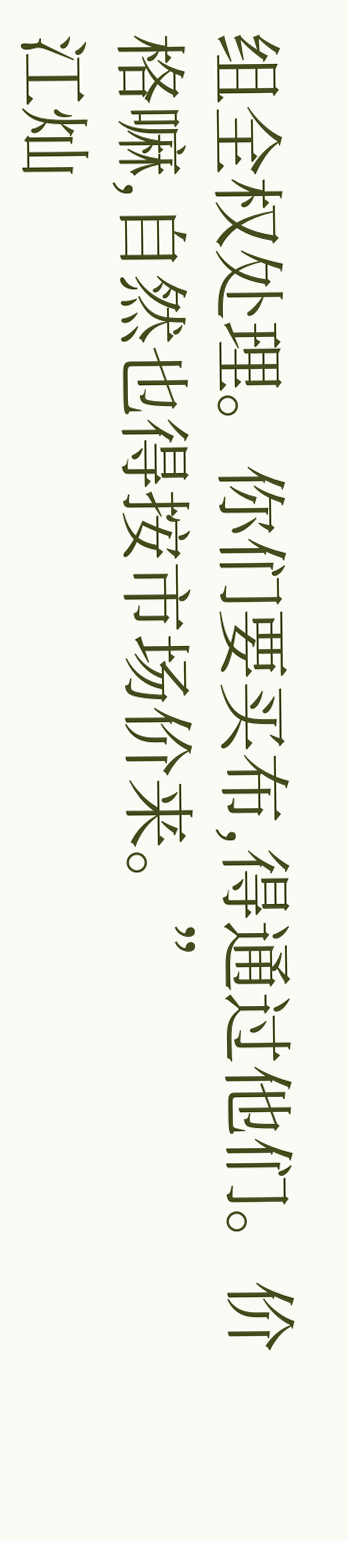组全权处理。你们要买布,得通过他们。价格嘛,自然也得按市场价来。”
江灿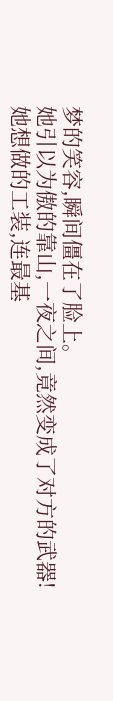梦的笑容,瞬间僵在了脸上。
她引以为傲的靠山,一夜之间,竟然变成了对方的武器!
她想做的工装,连最基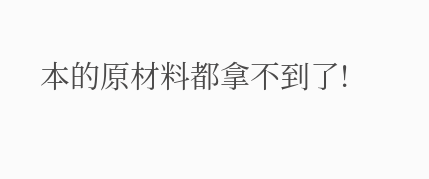本的原材料都拿不到了!